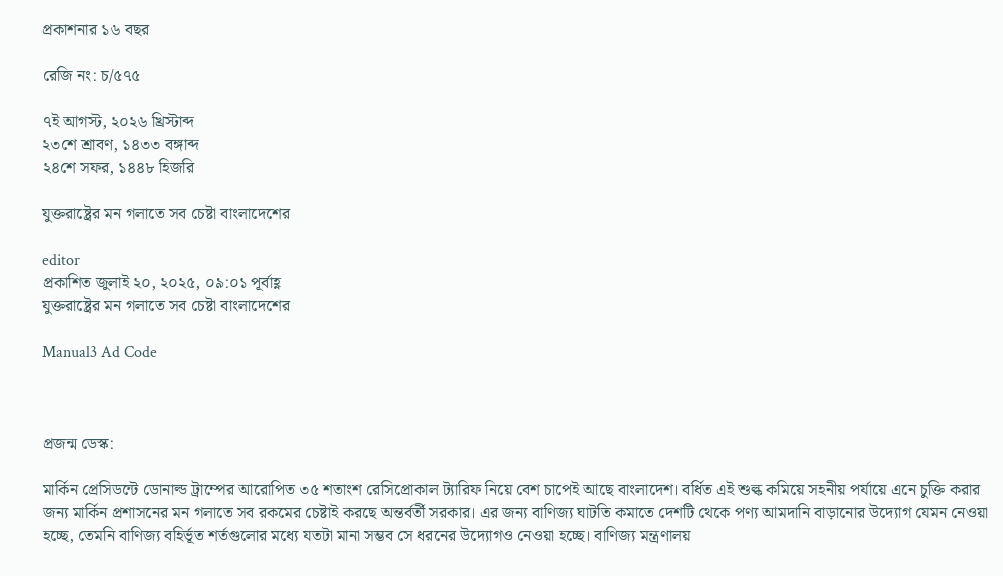প্রকাশনার ১৬ বছর

রেজি নং: চ/৫৭৫

৭ই আগস্ট, ২০২৬ খ্রিস্টাব্দ
২৩শে শ্রাবণ, ১৪৩৩ বঙ্গাব্দ
২৪শে সফর, ১৪৪৮ হিজরি

যুক্তরাষ্ট্রের মন গলাতে সব চেষ্টা বাংলাদেশের

editor
প্রকাশিত জুলাই ২০, ২০২৫, ০৯:০১ পূর্বাহ্ণ
যুক্তরাষ্ট্রের মন গলাতে সব চেষ্টা বাংলাদেশের

Manual3 Ad Code



প্রজন্ম ডেস্ক:

মার্কিন প্রেসিডন্টে ডোনাল্ড ট্রাম্পের আরোপিত ৩৫ শতাংশ রেসিপ্রোকাল ট্যারিফ নিয়ে বেশ চাপেই আছে বাংলাদেশ। বর্ধিত এই শুল্ক কমিয়ে সহনীয় পর্যায়ে এনে চুক্তি করার জন্য মার্কিন প্রশাসনের মন গলাতে সব রকমের চেষ্টাই করছে অন্তর্বর্তী সরকার। এর জন্য বাণিজ্য ঘাটতি কমাতে দেশটি থেকে পণ্য আমদানি বাড়ানোর উদ্যোগ যেমন নেওয়া হচ্ছে, তেমনি বাণিজ্য বহির্ভূত শর্তগুলোর মধ্যে যতটা মানা সম্ভব সে ধরনের উদ্যোগও নেওয়া হচ্ছে। বাণিজ্য মন্ত্রণালয়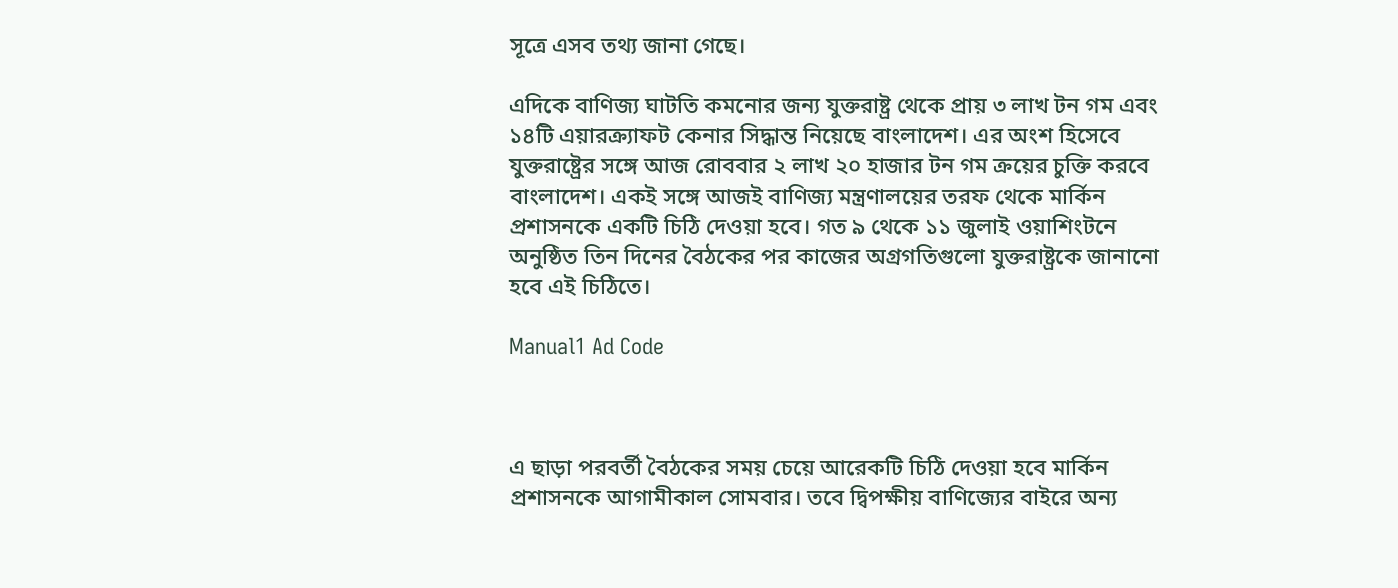সূত্রে এসব তথ্য জানা গেছে।

এদিকে বাণিজ্য ঘাটতি কমনোর জন্য যুক্তরাষ্ট্র থেকে প্রায় ৩ লাখ টন গম এবং ১৪টি এয়ারক্র্যাফট কেনার সিদ্ধান্ত নিয়েছে বাংলাদেশ। এর অংশ হিসেবে যুক্তরাষ্ট্রের সঙ্গে আজ রোববার ২ লাখ ২০ হাজার টন গম ক্রয়ের চুক্তি করবে বাংলাদেশ। একই সঙ্গে আজই বাণিজ্য মন্ত্রণালয়ের তরফ থেকে মার্কিন প্রশাসনকে একটি চিঠি দেওয়া হবে। গত ৯ থেকে ১১ জুলাই ওয়াশিংটনে অনুষ্ঠিত তিন দিনের বৈঠকের পর কাজের অগ্রগতিগুলো যুক্তরাষ্ট্রকে জানানো হবে এই চিঠিতে।

Manual1 Ad Code



এ ছাড়া পরবর্তী বৈঠকের সময় চেয়ে আরেকটি চিঠি দেওয়া হবে মার্কিন প্রশাসনকে আগামীকাল সোমবার। তবে দ্বিপক্ষীয় বাণিজ্যের বাইরে অন্য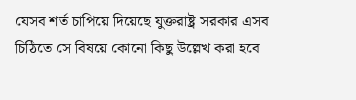যেসব শর্ত চাপিয়ে দিয়েছে যুক্তরাষ্ট্র সরকার এসব চিঠিতে সে বিষয়ে কোনো কিছু উল্লেখ করা হবে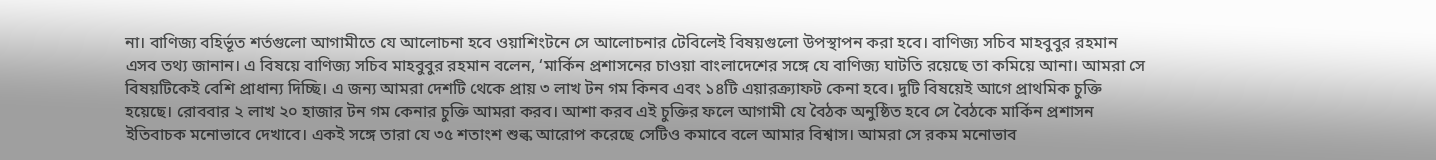না। বাণিজ্য বহির্ভূত শর্তগুলো আগামীতে যে আলোচনা হবে ওয়াশিংটনে সে আলোচনার টেবিলেই বিষয়গুলো উপস্থাপন করা হবে। বাণিজ্য সচিব মাহবুবুর রহমান এসব তথ্য জানান। এ বিষয়ে বাণিজ্য সচিব মাহবুবুর রহমান বলেন, ‘মার্কিন প্রশাসনের চাওয়া বাংলাদেশের সঙ্গে যে বাণিজ্য ঘাটতি রয়েছে তা কমিয়ে আনা। আমরা সে বিষয়টিকেই বেশি প্রাধান্য দিচ্ছি। এ জন্য আমরা দেশটি থেকে প্রায় ৩ লাখ টন গম কিনব এবং ১৪টি এয়ারক্র্যাফট কেনা হবে। দুটি বিষয়েই আগে প্রাথমিক চুক্তি হয়েছে। রোববার ২ লাখ ২০ হাজার টন গম কেনার চুক্তি আমরা করব। আশা করব এই চুক্তির ফলে আগামী যে বৈঠক অনুষ্ঠিত হবে সে বৈঠকে মার্কিন প্রশাসন ইতিবাচক মনোভাবে দেখাবে। একই সঙ্গে তারা যে ৩৫ শতাংশ শুল্ক আরোপ করেছে সেটিও কমাবে বলে আমার বিশ্বাস। আমরা সে রকম মনোভাব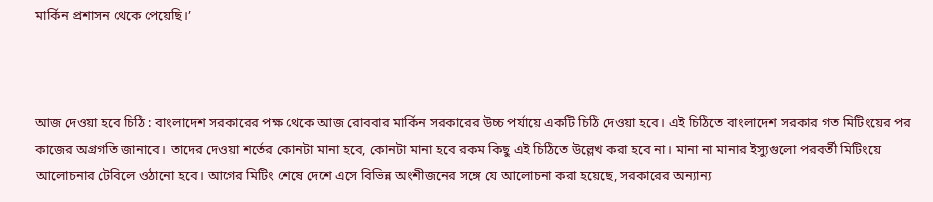মার্কিন প্রশাসন থেকে পেয়েছি।’



আজ দেওয়া হবে চিঠি : বাংলাদেশ সরকারের পক্ষ থেকে আজ রোববার মার্কিন সরকারের উচ্চ পর্যায়ে একটি চিঠি দেওয়া হবে। এই চিঠিতে বাংলাদেশ সরকার গত মিটিংয়ের পর কাজের অগ্রগতি জানাবে। তাদের দেওয়া শর্তের কোনটা মানা হবে, কোনটা মানা হবে রকম কিছু এই চিঠিতে উল্লেখ করা হবে না। মানা না মানার ইস্যুগুলো পরবর্তী মিটিংয়ে আলোচনার টেবিলে ওঠানো হবে। আগের মিটিং শেষে দেশে এসে বিভিন্ন অংশীজনের সঙ্গে যে আলোচনা করা হয়েছে, সরকারের অন্যান্য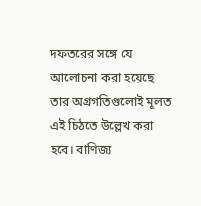দফতরের সঙ্গে যে আলোচনা করা হয়েছে তার অগ্রগতিগুলোই মূলত এই চিঠতে উল্লেখ করা হবে। বাণিজ্য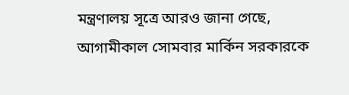মন্ত্রণালয় সূত্রে আরও জানা গেছে, আগামীকাল সোমবার মার্কিন সরকারকে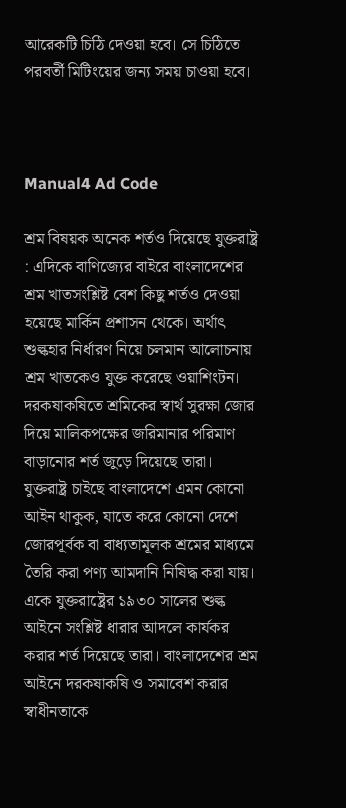আরেকটি চিঠি দেওয়া হবে। সে চিঠিতে পরবর্তী মিটিংয়ের জন্য সময় চাওয়া হবে।



Manual4 Ad Code

শ্রম বিষয়ক অনেক শর্তও দিয়েছে যুক্তরাষ্ট্র : এদিকে বাণিজ্যের বাইরে বাংলাদেশের শ্রম খাতসংশ্লিষ্ট বেশ কিছু শর্তও দেওয়া হয়েছে মার্কিন প্রশাসন থেকে। অর্থাৎ শুল্কহার নির্ধারণ নিয়ে চলমান আলোচনায় শ্রম খাতকেও যুক্ত করেছে ওয়াশিংটন। দরকষাকষিতে শ্রমিকের স্বার্থ সুরক্ষা জোর দিয়ে মালিকপক্ষের জরিমানার পরিমাণ বাড়ানোর শর্ত জুড়ে দিয়েছে তারা। যুক্তরাষ্ট্র চাইছে বাংলাদেশে এমন কোনো আইন থাকুক, যাতে করে কোনো দেশে জোরপূর্বক বা বাধ্যতামূলক শ্রমের মাধ্যমে তৈরি করা পণ্য আমদানি নিষিদ্ধ করা যায়। একে যুক্তরাষ্ট্রের ১৯৩০ সালের শুল্ক আইনে সংশ্লিষ্ট ধারার আদলে কার্যকর করার শর্ত দিয়েছে তারা। বাংলাদেশের শ্রম আইনে দরকষাকষি ও সমাবেশ করার স্বাধীনতাকে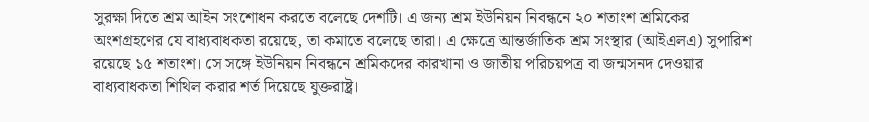সুরক্ষা দিতে শ্রম আইন সংশোধন করতে বলেছে দেশটি। এ জন্য শ্রম ইউনিয়ন নিবন্ধনে ২০ শতাংশ শ্রমিকের অংশগ্রহণের যে বাধ্যবাধকতা রয়েছে, তা কমাতে বলেছে তারা। এ ক্ষেত্রে আন্তর্জাতিক শ্রম সংস্থার (আইএলএ) সুপারিশ রয়েছে ১৫ শতাংশ। সে সঙ্গে ইউনিয়ন নিবন্ধনে শ্রমিকদের কারখানা ও জাতীয় পরিচয়পত্র বা জন্মসনদ দেওয়ার বাধ্যবাধকতা শিথিল করার শর্ত দিয়েছে যুক্তরাষ্ট্র।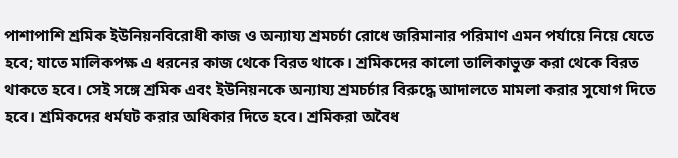পাশাপাশি শ্রমিক ইউনিয়নবিরোধী কাজ ও অন্যায্য শ্রমচর্চা রোধে জরিমানার পরিমাণ এমন পর্যায়ে নিয়ে যেতে হবে; যাতে মালিকপক্ষ এ ধরনের কাজ থেকে বিরত থাকে। শ্রমিকদের কালো তালিকাভুক্ত করা থেকে বিরত থাকতে হবে। সেই সঙ্গে শ্রমিক এবং ইউনিয়নকে অন্যায্য শ্রমচর্চার বিরুদ্ধে আদালতে মামলা করার সুযোগ দিতে হবে। শ্রমিকদের ধর্মঘট করার অধিকার দিতে হবে। শ্রমিকরা অবৈধ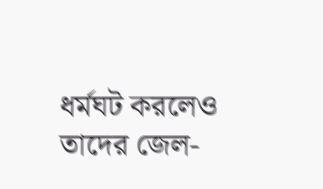ধর্মঘট করলেও তাদের জেল-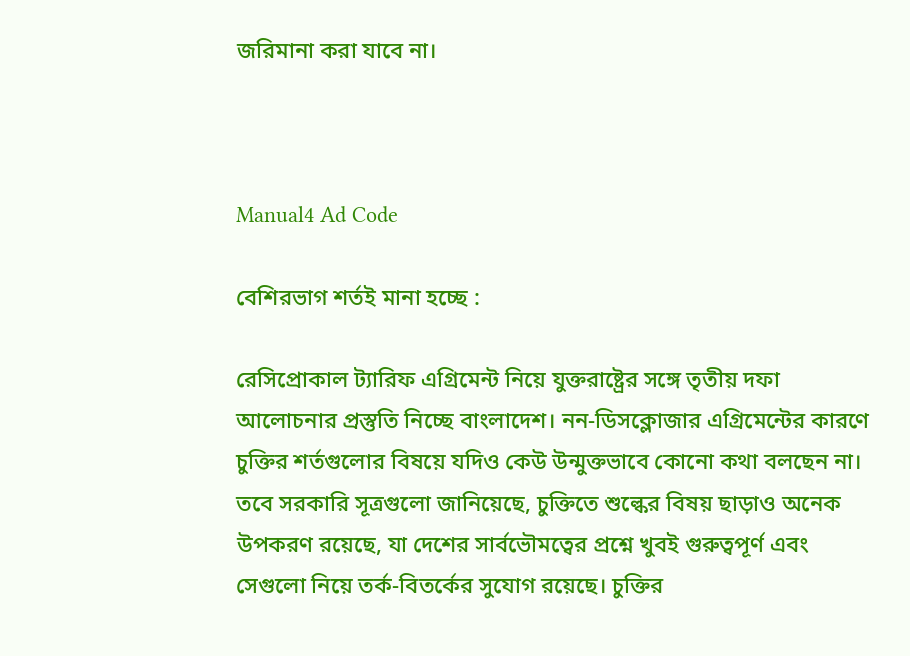জরিমানা করা যাবে না।



Manual4 Ad Code

বেশিরভাগ শর্তই মানা হচ্ছে :

রেসিপ্রোকাল ট্যারিফ এগ্রিমেন্ট নিয়ে যুক্তরাষ্ট্রের সঙ্গে তৃতীয় দফা আলোচনার প্রস্তুতি নিচ্ছে বাংলাদেশ। নন-ডিসক্লোজার এগ্রিমেন্টের কারণে চুক্তির শর্তগুলোর বিষয়ে যদিও কেউ উন্মুক্তভাবে কোনো কথা বলছেন না। তবে সরকারি সূত্রগুলো জানিয়েছে, চুক্তিতে শুল্কের বিষয় ছাড়াও অনেক উপকরণ রয়েছে, যা দেশের সার্বভৌমত্বের প্রশ্নে খুবই গুরুত্বপূর্ণ এবং সেগুলো নিয়ে তর্ক-বিতর্কের সুযোগ রয়েছে। চুক্তির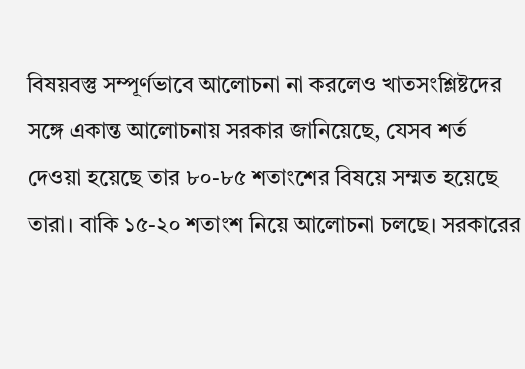বিষয়বস্তু সম্পূর্ণভাবে আলোচনা না করলেও খাতসংশ্লিষ্টদের সঙ্গে একান্ত আলোচনায় সরকার জানিয়েছে, যেসব শর্ত দেওয়া হয়েছে তার ৮০-৮৫ শতাংশের বিষয়ে সম্মত হয়েছে তারা। বাকি ১৫-২০ শতাংশ নিয়ে আলোচনা চলছে। সরকারের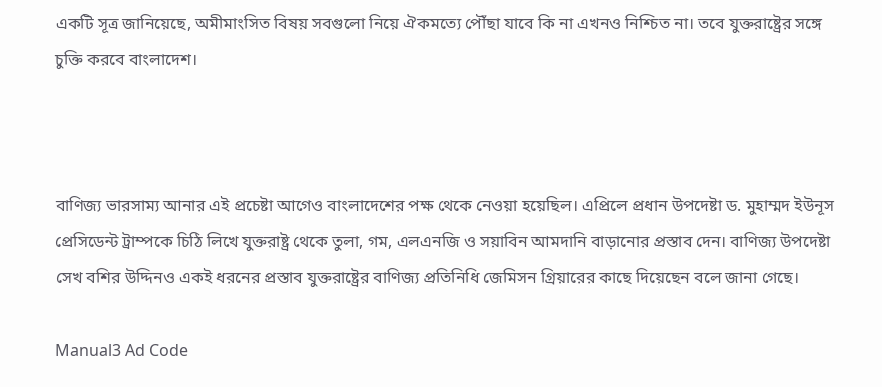একটি সূত্র জানিয়েছে, অমীমাংসিত বিষয় সবগুলো নিয়ে ঐকমত্যে পৌঁছা যাবে কি না এখনও নিশ্চিত না। তবে যুক্তরাষ্ট্রের সঙ্গে চুক্তি করবে বাংলাদেশ।



বাণিজ্য ভারসাম্য আনার এই প্রচেষ্টা আগেও বাংলাদেশের পক্ষ থেকে নেওয়া হয়েছিল। এপ্রিলে প্রধান উপদেষ্টা ড. মুহাম্মদ ইউনূস প্রেসিডেন্ট ট্রাম্পকে চিঠি লিখে যুক্তরাষ্ট্র থেকে তুলা, গম, এলএনজি ও সয়াবিন আমদানি বাড়ানোর প্রস্তাব দেন। বাণিজ্য উপদেষ্টা সেখ বশির উদ্দিনও একই ধরনের প্রস্তাব যুক্তরাষ্ট্রের বাণিজ্য প্রতিনিধি জেমিসন গ্রিয়ারের কাছে দিয়েছেন বলে জানা গেছে।

Manual3 Ad Code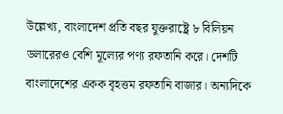উল্লেখ্য, বাংলাদেশ প্রতি বছর যুক্তরাষ্ট্রে ৮ বিলিয়ন ডলারেরও বেশি মূল্যের পণ্য রফতানি করে। দেশটি বাংলাদেশের একক বৃহত্তম রফতানি বাজার। অন্যদিকে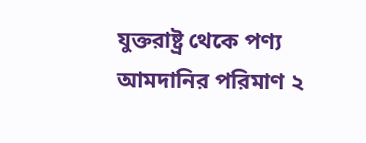যুক্তরাষ্ট্র থেকে পণ্য আমদানির পরিমাণ ২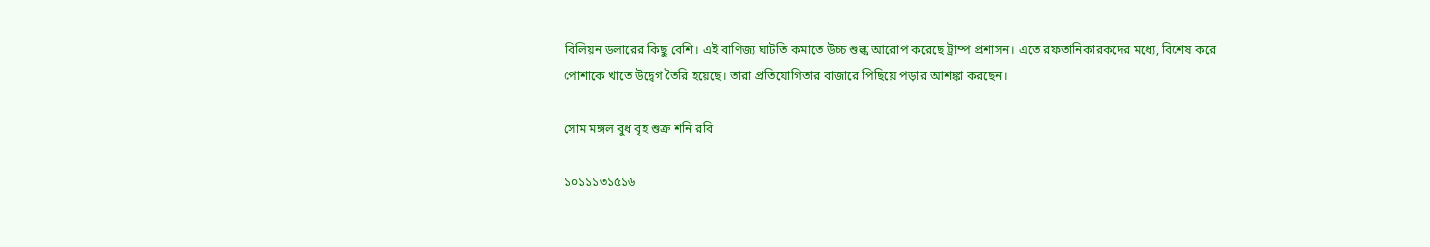বিলিয়ন ডলারের কিছু বেশি। এই বাণিজ্য ঘাটতি কমাতে উচ্চ শুল্ক আরোপ করেছে ট্রাম্প প্রশাসন। এতে রফতানিকারকদের মধ্যে, বিশেষ করে পোশাকে খাতে উদ্বেগ তৈরি হয়েছে। তারা প্রতিযোগিতার বাজারে পিছিয়ে পড়ার আশঙ্কা করছেন।

সোম মঙ্গল বুধ বৃহ শুক্র শনি রবি

১০১১১৩১৫১৬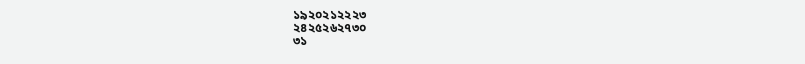১৯২০২১২২২৩
২৪২৫২৬২৭৩০
৩১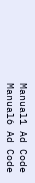Manual1 Ad Code
Manual6 Ad Code